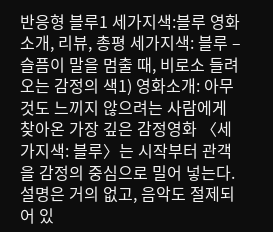반응형 블루1 세가지색:블루 영화 소개, 리뷰, 총평 세가지색: 블루 – 슬픔이 말을 멈출 때, 비로소 들려오는 감정의 색1) 영화소개: 아무것도 느끼지 않으려는 사람에게 찾아온 가장 깊은 감정영화 〈세가지색: 블루〉는 시작부터 관객을 감정의 중심으로 밀어 넣는다. 설명은 거의 없고, 음악도 절제되어 있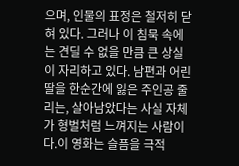으며, 인물의 표정은 철저히 닫혀 있다. 그러나 이 침묵 속에는 견딜 수 없을 만큼 큰 상실이 자리하고 있다. 남편과 어린 딸을 한순간에 잃은 주인공 줄리는, 살아남았다는 사실 자체가 형벌처럼 느껴지는 사람이다.이 영화는 슬픔을 극적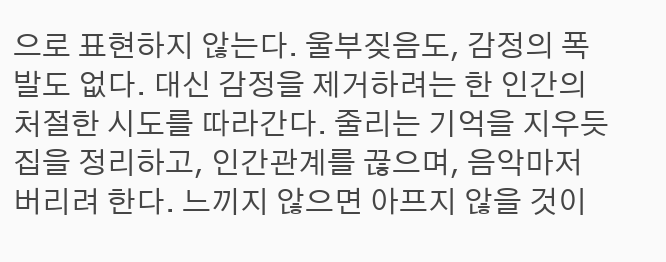으로 표현하지 않는다. 울부짖음도, 감정의 폭발도 없다. 대신 감정을 제거하려는 한 인간의 처절한 시도를 따라간다. 줄리는 기억을 지우듯 집을 정리하고, 인간관계를 끊으며, 음악마저 버리려 한다. 느끼지 않으면 아프지 않을 것이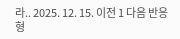라.. 2025. 12. 15. 이전 1 다음 반응형